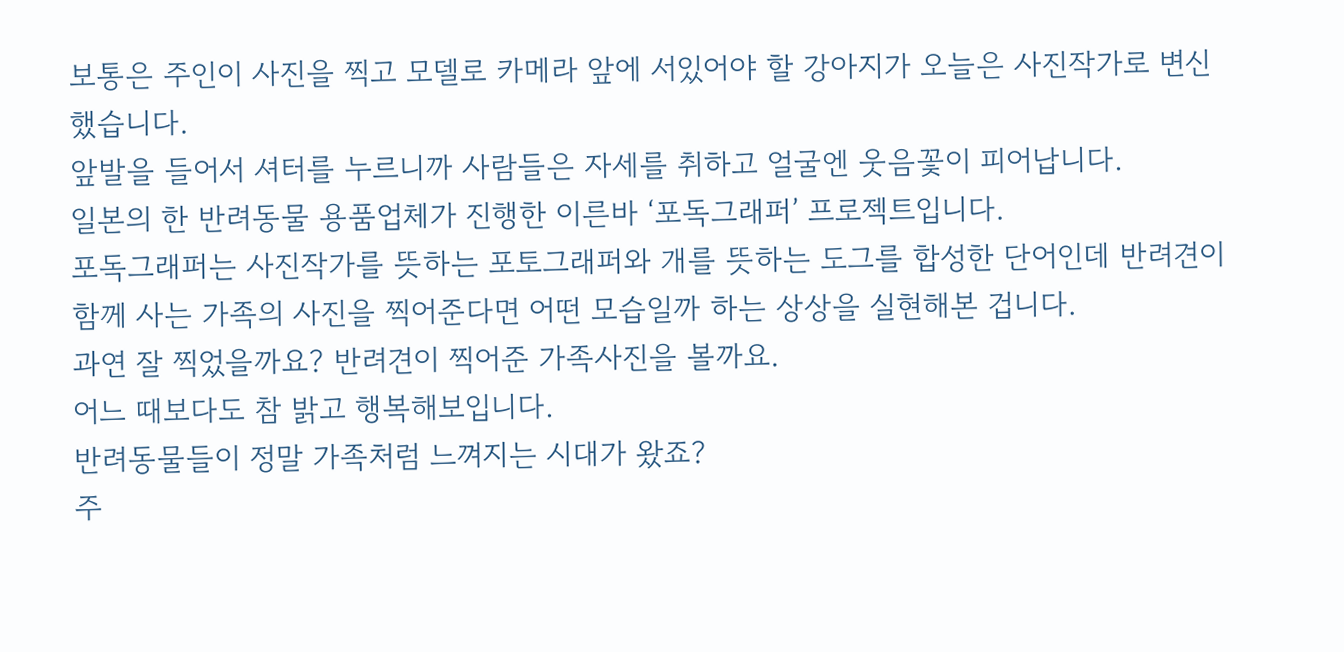보통은 주인이 사진을 찍고 모델로 카메라 앞에 서있어야 할 강아지가 오늘은 사진작가로 변신했습니다.
앞발을 들어서 셔터를 누르니까 사람들은 자세를 취하고 얼굴엔 웃음꽃이 피어납니다.
일본의 한 반려동물 용품업체가 진행한 이른바 ‘포독그래퍼’ 프로젝트입니다.
포독그래퍼는 사진작가를 뜻하는 포토그래퍼와 개를 뜻하는 도그를 합성한 단어인데 반려견이 함께 사는 가족의 사진을 찍어준다면 어떤 모습일까 하는 상상을 실현해본 겁니다.
과연 잘 찍었을까요? 반려견이 찍어준 가족사진을 볼까요.
어느 때보다도 참 밝고 행복해보입니다.
반려동물들이 정말 가족처럼 느껴지는 시대가 왔죠?
주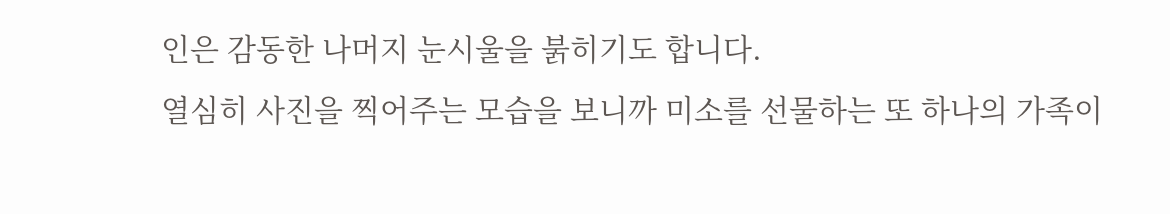인은 감동한 나머지 눈시울을 붉히기도 합니다.
열심히 사진을 찍어주는 모습을 보니까 미소를 선물하는 또 하나의 가족이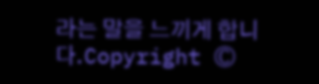라는 말을 느끼게 합니다.Copyright Ⓒ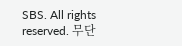SBS. All rights reserved. 무단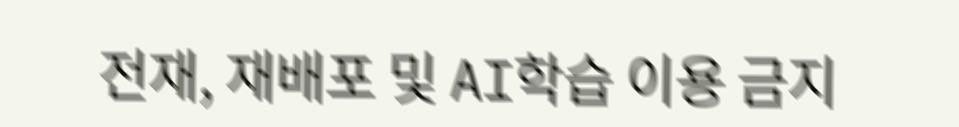전재, 재배포 및 AI학습 이용 금지